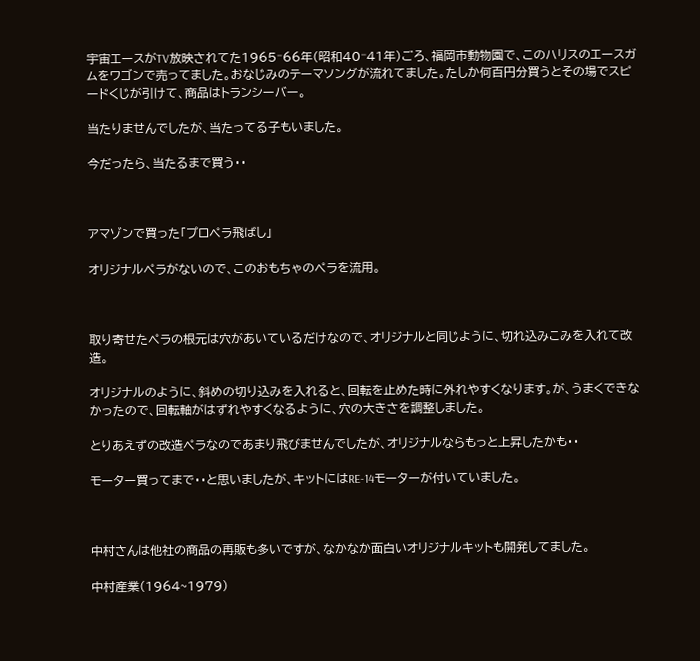宇宙エースがTV放映されてた1965⁻66年(昭和40⁻41年)ごろ、福岡市動物園で、このハリスのエースガムをワゴンで売ってました。おなじみのテーマソングが流れてました。たしか何百円分買うとその場でスピードくじが引けて、商品はトランシーバー。

当たりませんでしたが、当たってる子もいました。

今だったら、当たるまで買う・・



アマゾンで買った「プロペラ飛ばし」

オリジナルペラがないので、このおもちゃのペラを流用。



取り寄せたペラの根元は穴があいているだけなので、オリジナルと同じように、切れ込みこみを入れて改造。

オリジナルのように、斜めの切り込みを入れると、回転を止めた時に外れやすくなります。が、うまくできなかったので、回転軸がはずれやすくなるように、穴の大きさを調整しました。

とりあえずの改造ペラなのであまり飛びませんでしたが、オリジナルならもっと上昇したかも・・

モーター買ってまで・・と思いましたが、キットにはRE-14モーターが付いていました。



中村さんは他社の商品の再販も多いですが、なかなか面白いオリジナルキットも開発してました。

中村産業(1964~1979)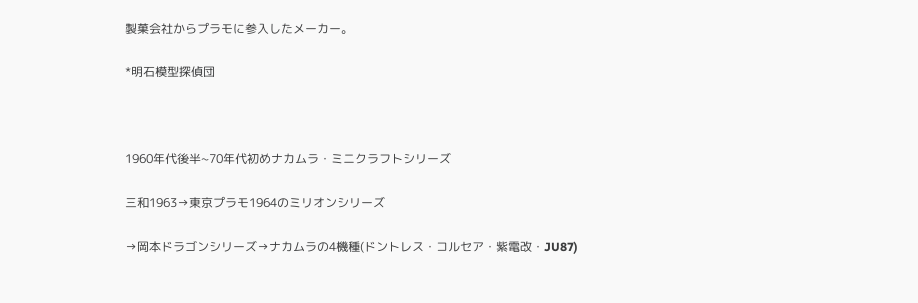製菓会社からプラモに参入したメーカー。

*明石模型探偵団



1960年代後半~70年代初めナカムラ・ミニクラフトシリーズ

三和1963→東京プラモ1964のミリオンシリーズ

→岡本ドラゴンシリーズ→ナカムラの4機種(ドントレス・コルセア・紫電改・JU87)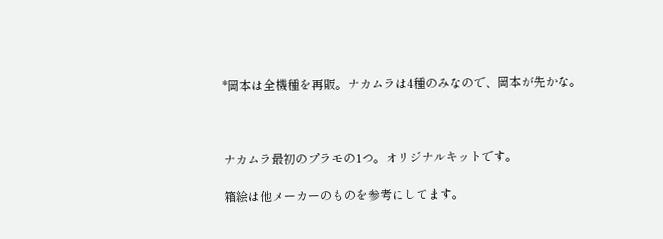*岡本は全機種を再販。ナカムラは4種のみなので、岡本が先かな。



ナカムラ最初のプラモの1つ。オリジナルキットです。

箱絵は他メーカーのものを参考にしてます。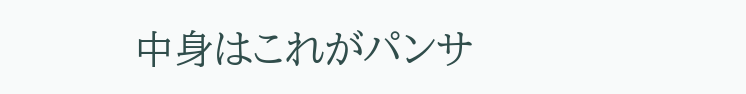中身はこれがパンサ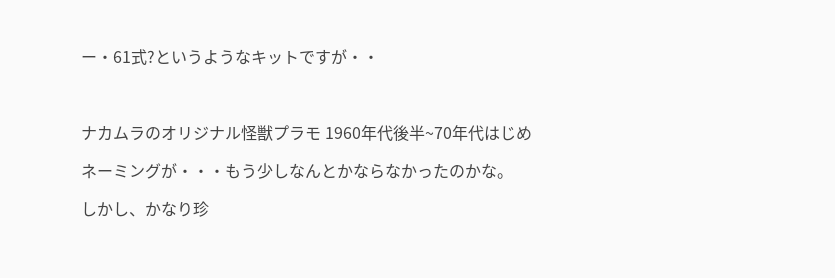ー・61式?というようなキットですが・・



ナカムラのオリジナル怪獣プラモ 1960年代後半~70年代はじめ

ネーミングが・・・もう少しなんとかならなかったのかな。

しかし、かなり珍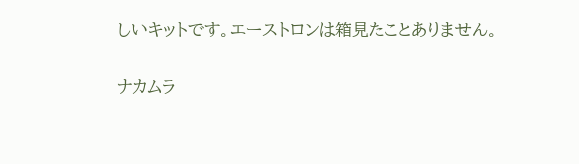しいキットです。エーストロンは箱見たことありません。

ナカムラ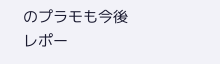のプラモも今後レポー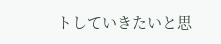トしていきたいと思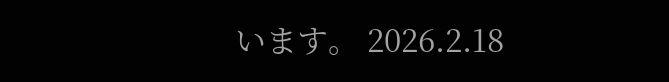います。 2026.2.18